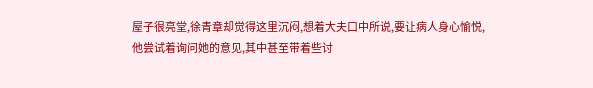屋子很亮堂,徐青章却觉得这里沉闷,想着大夫口中所说,要让病人身心愉悦,他尝试着询问她的意见,其中甚至带着些讨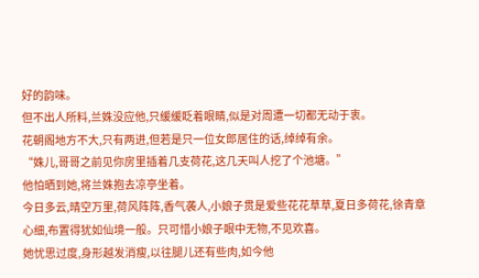好的韵味。
但不出人所料,兰姝没应他,只缓缓眨着眼睛,似是对周遭一切都无动于衷。
花朝阁地方不大,只有两进,但若是只一位女郎居住的话,绰绰有余。
“姝儿,哥哥之前见你房里插着几支荷花,这几天叫人挖了个池塘。”
他怕晒到她,将兰姝抱去凉亭坐着。
今日多云,晴空万里,荷风阵阵,香气袭人,小娘子贯是爱些花花草草,夏日多荷花,徐青章心细,布置得犹如仙境一般。只可惜小娘子眼中无物,不见欢喜。
她忧思过度,身形越发消瘦,以往腿儿还有些肉,如今他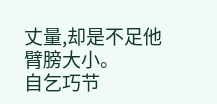丈量,却是不足他臂膀大小。
自乞巧节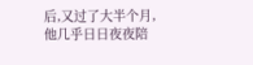后,又过了大半个月,他几乎日日夜夜陪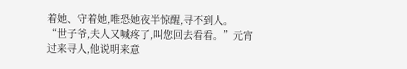着她、守着她,唯恐她夜半惊醒,寻不到人。
“世子爷,夫人又喊疼了,叫您回去看看。”元宵过来寻人,他说明来意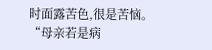时面露苦色,很是苦恼。
“母亲若是病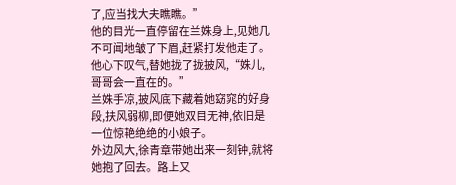了,应当找大夫瞧瞧。”
他的目光一直停留在兰姝身上,见她几不可闻地皱了下眉,赶紧打发他走了。
他心下叹气,替她拢了拢披风,“姝儿,哥哥会一直在的。”
兰姝手凉,披风底下藏着她窈窕的好身段,扶风弱柳,即便她双目无神,依旧是一位惊艳绝绝的小娘子。
外边风大,徐青章带她出来一刻钟,就将她抱了回去。路上又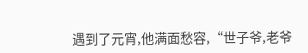遇到了元宵,他满面愁容,“世子爷,老爷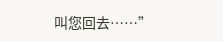叫您回去……”